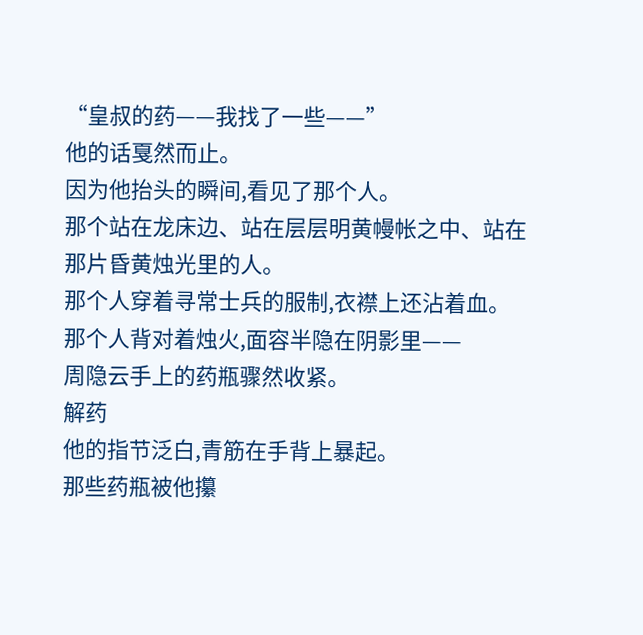“皇叔的药——我找了一些——”
他的话戛然而止。
因为他抬头的瞬间,看见了那个人。
那个站在龙床边、站在层层明黄幔帐之中、站在那片昏黄烛光里的人。
那个人穿着寻常士兵的服制,衣襟上还沾着血。
那个人背对着烛火,面容半隐在阴影里——
周隐云手上的药瓶骤然收紧。
解药
他的指节泛白,青筋在手背上暴起。
那些药瓶被他攥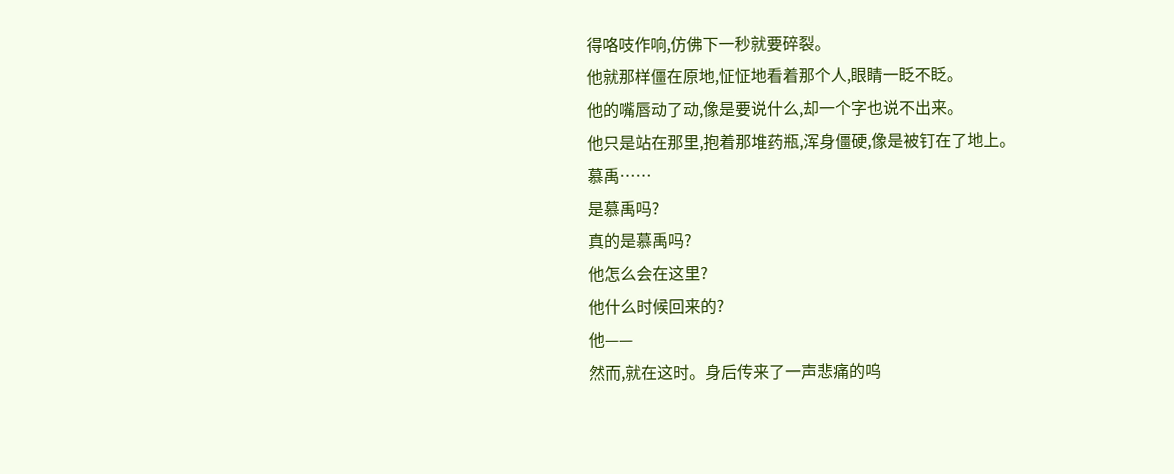得咯吱作响,仿佛下一秒就要碎裂。
他就那样僵在原地,怔怔地看着那个人,眼睛一眨不眨。
他的嘴唇动了动,像是要说什么,却一个字也说不出来。
他只是站在那里,抱着那堆药瓶,浑身僵硬,像是被钉在了地上。
慕禹……
是慕禹吗?
真的是慕禹吗?
他怎么会在这里?
他什么时候回来的?
他——
然而,就在这时。身后传来了一声悲痛的呜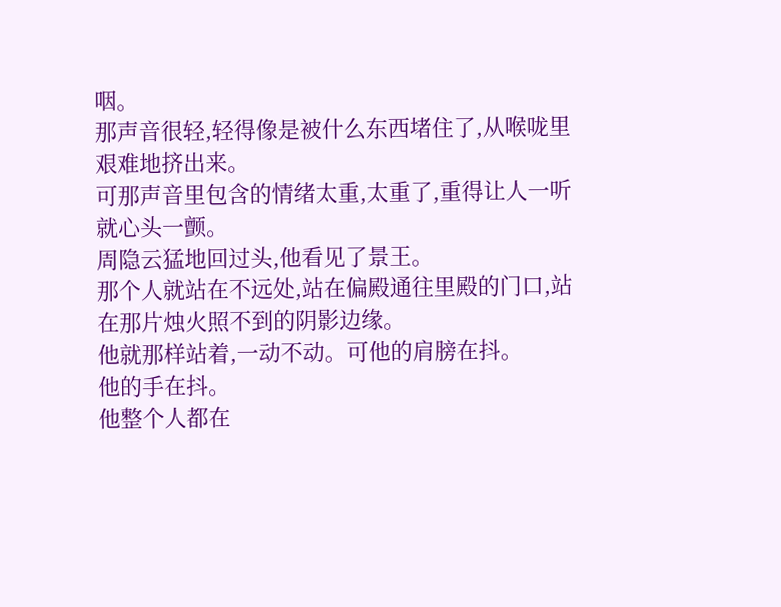咽。
那声音很轻,轻得像是被什么东西堵住了,从喉咙里艰难地挤出来。
可那声音里包含的情绪太重,太重了,重得让人一听就心头一颤。
周隐云猛地回过头,他看见了景王。
那个人就站在不远处,站在偏殿通往里殿的门口,站在那片烛火照不到的阴影边缘。
他就那样站着,一动不动。可他的肩膀在抖。
他的手在抖。
他整个人都在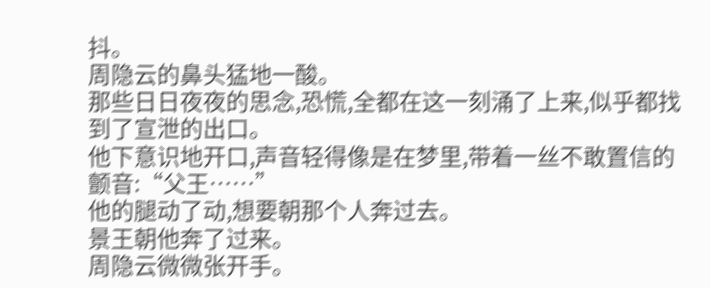抖。
周隐云的鼻头猛地一酸。
那些日日夜夜的思念,恐慌,全都在这一刻涌了上来,似乎都找到了宣泄的出口。
他下意识地开口,声音轻得像是在梦里,带着一丝不敢置信的颤音:“父王……”
他的腿动了动,想要朝那个人奔过去。
景王朝他奔了过来。
周隐云微微张开手。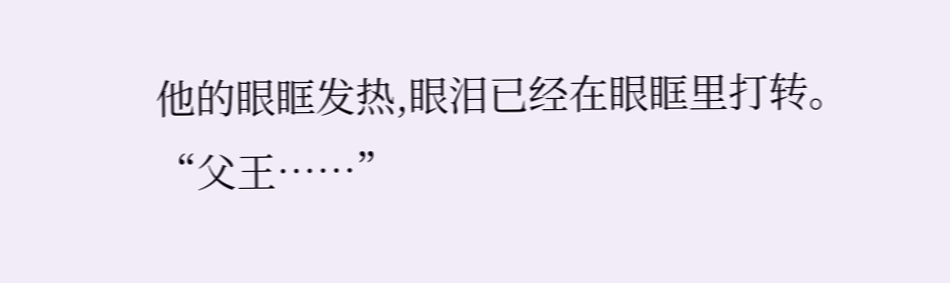他的眼眶发热,眼泪已经在眼眶里打转。
“父王……”